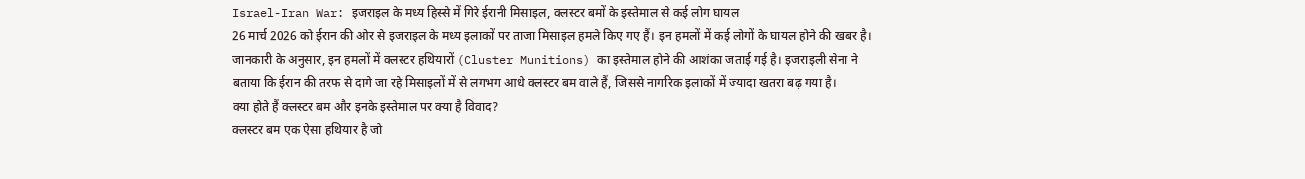Israel-Iran War: इजराइल के मध्य हिस्से में गिरे ईरानी मिसाइल, क्लस्टर बमों के इस्तेमाल से कई लोग घायल
26 मार्च 2026 को ईरान की ओर से इजराइल के मध्य इलाकों पर ताजा मिसाइल हमले किए गए हैं। इन हमलों में कई लोगों के घायल होने की खबर है। जानकारी के अनुसार, इन हमलों में क्लस्टर हथियारों (Cluster Munitions) का इस्तेमाल होने की आशंका जताई गई है। इजराइली सेना ने बताया कि ईरान की तरफ से दागे जा रहे मिसाइलों में से लगभग आधे क्लस्टर बम वाले हैं, जिससे नागरिक इलाकों में ज्यादा खतरा बढ़ गया है।
क्या होते हैं क्लस्टर बम और इनके इस्तेमाल पर क्या है विवाद?
क्लस्टर बम एक ऐसा हथियार है जो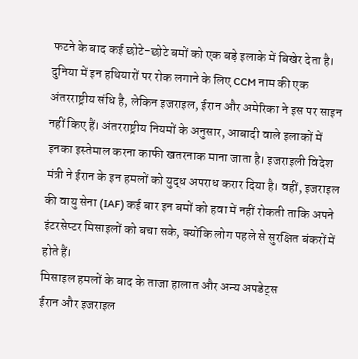फटने के बाद कई छोटे-छोटे बमों को एक बड़े इलाके में बिखेर देता है। दुनिया में इन हथियारों पर रोक लगाने के लिए CCM नाम की एक अंतरराष्ट्रीय संधि है, लेकिन इजराइल, ईरान और अमेरिका ने इस पर साइन नहीं किए हैं। अंतरराष्ट्रीय नियमों के अनुसार, आबादी वाले इलाकों में इनका इस्तेमाल करना काफी खतरनाक माना जाता है। इजराइली विदेश मंत्री ने ईरान के इन हमलों को युद्ध अपराध करार दिया है। वहीं, इजराइल की वायु सेना (IAF) कई बार इन बमों को हवा में नहीं रोकती ताकि अपने इंटरसेप्टर मिसाइलों को बचा सके, क्योंकि लोग पहले से सुरक्षित बंकरों में होते हैं।
मिसाइल हमलों के बाद के ताजा हालात और अन्य अपडेट्स
ईरान और इजराइल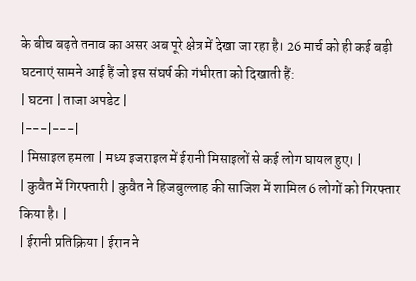के बीच बढ़ते तनाव का असर अब पूरे क्षेत्र में देखा जा रहा है। 26 मार्च को ही कई बड़ी घटनाएं सामने आई हैं जो इस संघर्ष की गंभीरता को दिखाती हैं:
| घटना | ताजा अपडेट |
|---|---|
| मिसाइल हमला | मध्य इजराइल में ईरानी मिसाइलों से कई लोग घायल हुए। |
| कुवैत में गिरफ्तारी | कुवैत ने हिजबुल्लाह की साजिश में शामिल 6 लोगों को गिरफ्तार किया है। |
| ईरानी प्रतिक्रिया | ईरान ने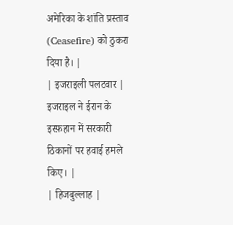अमेरिका के शांति प्रस्ताव (Ceasefire) को ठुकरा दिया है। |
| इजराइली पलटवार | इजराइल ने ईरान के इस्फ़हान में सरकारी ठिकानों पर हवाई हमले किए। |
| हिजबुल्लाह |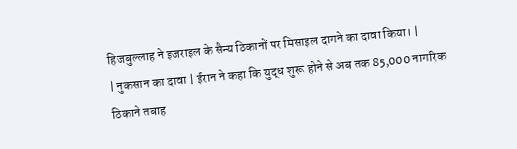हिजबुल्लाह ने इजराइल के सैन्य ठिकानों पर मिसाइल दागने का दावा किया। |
| नुकसान का दावा | ईरान ने कहा कि युद्ध शुरू होने से अब तक 85,000 नागरिक ठिकाने तबाह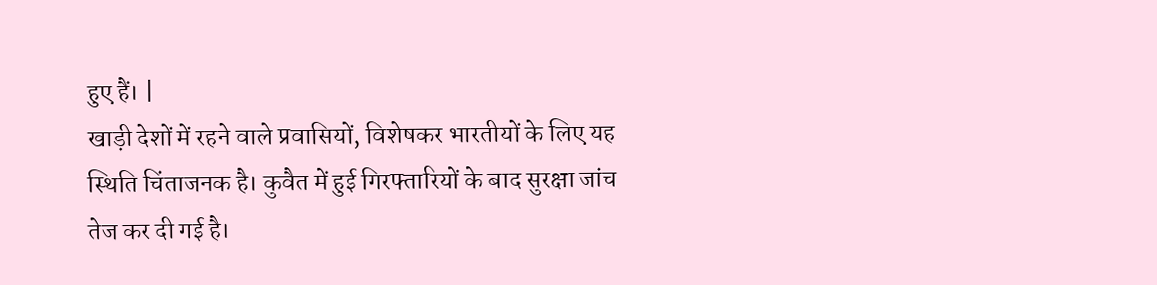हुए हैं। |
खाड़ी देशों में रहने वाले प्रवासियों, विशेषकर भारतीयों के लिए यह स्थिति चिंताजनक है। कुवैत में हुई गिरफ्तारियों के बाद सुरक्षा जांच तेज कर दी गई है।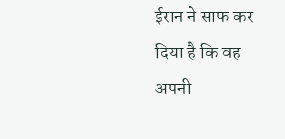ईरान ने साफ कर दिया है कि वह अपनी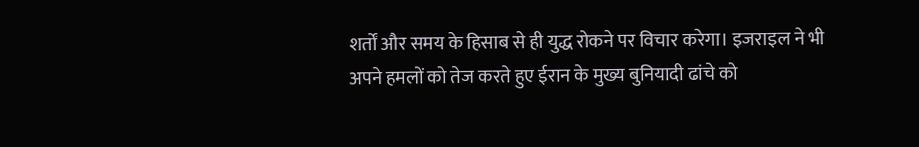शर्तों और समय के हिसाब से ही युद्ध रोकने पर विचार करेगा। इजराइल ने भी अपने हमलों को तेज करते हुए ईरान के मुख्य बुनियादी ढांचे को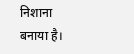निशाना बनाया है।